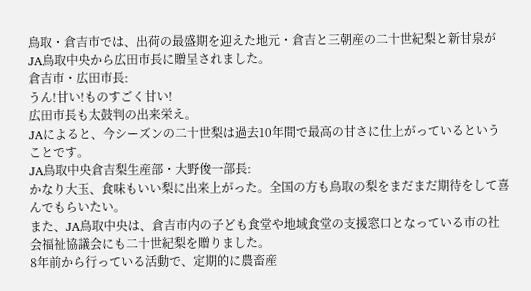鳥取・倉吉市では、出荷の最盛期を迎えた地元・倉吉と三朝産の二十世紀梨と新甘泉がJA鳥取中央から広田市長に贈呈されました。
倉吉市・広田市長:
うん!甘い!ものすごく甘い!
広田市長も太鼓判の出来栄え。
JAによると、今シーズンの二十世梨は過去10年間で最高の甘さに仕上がっているということです。
JA鳥取中央倉吉梨生産部・大野俊一部長:
かなり大玉、食味もいい梨に出来上がった。全国の方も鳥取の梨をまだまだ期待をして喜んでもらいたい。
また、JA鳥取中央は、倉吉市内の子ども食堂や地域食堂の支援窓口となっている市の社会福祉協議会にも二十世紀梨を贈りました。
8年前から行っている活動で、定期的に農畜産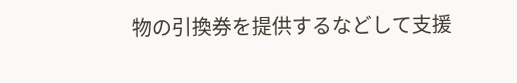物の引換券を提供するなどして支援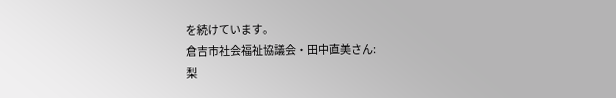を続けています。
倉吉市社会福祉協議会・田中直美さん:
梨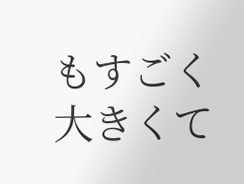もすごく大きくて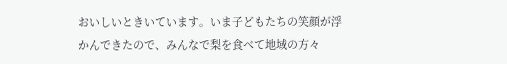おいしいときいています。いま子どもたちの笑顔が浮かんできたので、みんなで梨を食べて地域の方々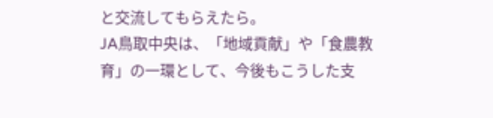と交流してもらえたら。
JA鳥取中央は、「地域貢献」や「食農教育」の一環として、今後もこうした支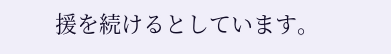援を続けるとしています。